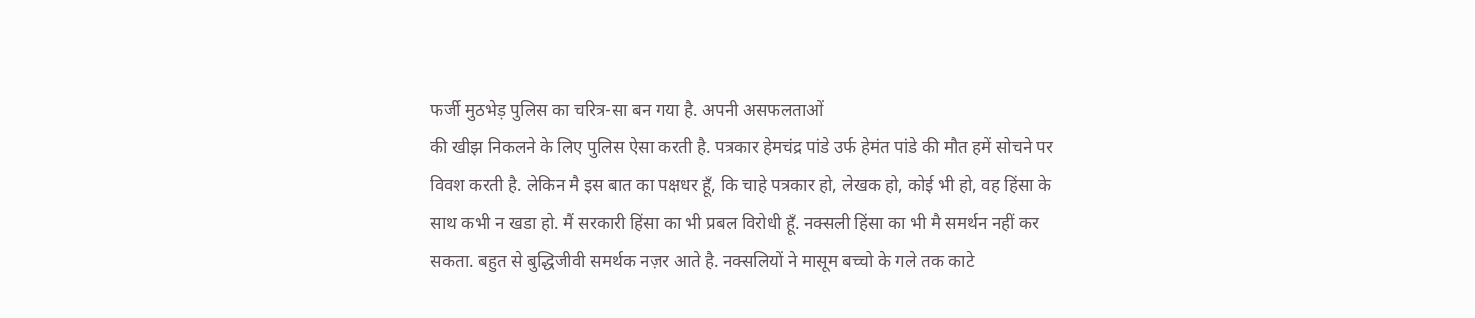फर्जी मुठभेड़ पुलिस का चरित्र-सा बन गया है. अपनी असफलताओं
की खीझ निकलने के लिए पुलिस ऐसा करती है. पत्रकार हेमचंद्र पांडे उर्फ हेमंत पांडे की मौत हमें सोचने पर विवश करती है. लेकिन मै इस बात का पक्षधर हूँ, कि चाहे पत्रकार हो, लेखक हो, कोई भी हो, वह हिंसा के साथ कभी न खडा हो. मैं सरकारी हिंसा का भी प्रबल विरोधी हूँ. नक्सली हिंसा का भी मै समर्थन नहीं कर सकता. बहुत से बुद्धिजीवी समर्थक नज़र आते है. नक्सलियों ने मासूम बच्चो के गले तक काटे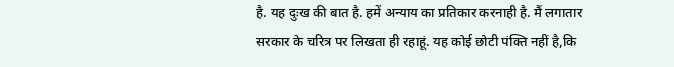है. यह दुःख की बात है. हमें अन्याय का प्रतिकार करनाही है. मैं लगातार सरकार के चरित्र पर लिखता ही रहाहूं. यह कोई छोटी पंक्ति नहीं है,कि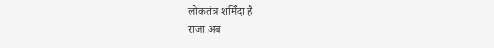लोकतंत्र शर्मिंदा है
राजा अब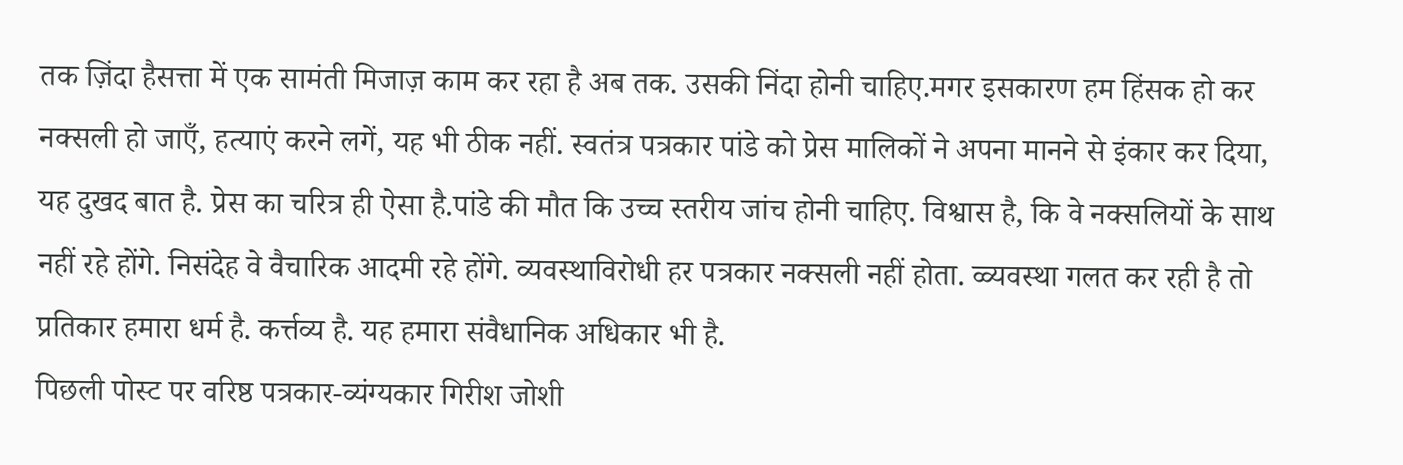तक ज़िंदा हैसत्ता में एक सामंती मिजाज़ काम कर रहा है अब तक. उसकी निंदा होनी चाहिए.मगर इसकारण हम हिंसक हो कर नक्सली हो जाएँ, हत्याएं करने लगें, यह भी ठीक नहीं. स्वतंत्र पत्रकार पांडे को प्रेस मालिकों ने अपना मानने से इंकार कर दिया, यह दुखद बात है. प्रेस का चरित्र ही ऐसा है.पांडे की मौत कि उच्च स्तरीय जांच होनी चाहिए. विश्वास है, कि वे नक्सलियों के साथ नहीं रहे होंगे. निसंदेह वे वैचारिक आदमी रहे होंगे. व्यवस्थाविरोधी हर पत्रकार नक्सली नहीं होता. व्व्यवस्था गलत कर रही है तो प्रतिकार हमारा धर्म है. कर्त्तव्य है. यह हमारा संवैधानिक अधिकार भी है.
पिछली पोस्ट पर वरिष्ठ पत्रकार-व्यंग्यकार गिरीश जोशी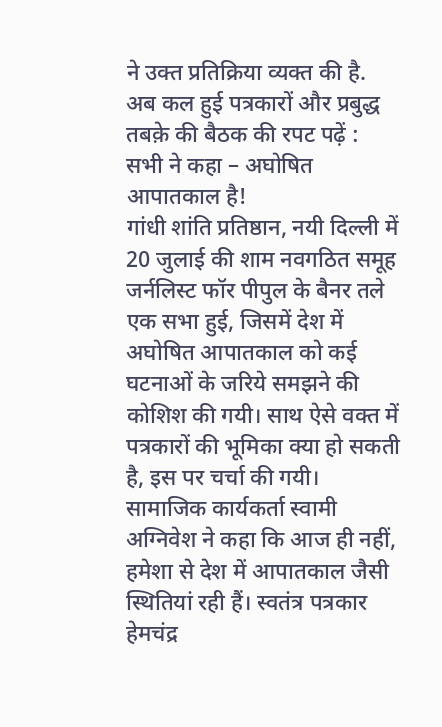ने उक्त प्रतिक्रिया व्यक्त की है.
अब कल हुई पत्रकारों और प्रबुद्ध तबक़े की बैठक की रपट पढ़ें :
सभी ने कहा – अघोषित आपातकाल है!
गांधी शांति प्रतिष्ठान, नयी दिल्ली में 20 जुलाई की शाम नवगठित समूह जर्नलिस्ट फॉर पीपुल के बैनर तले एक सभा हुई, जिसमें देश में अघोषित आपातकाल को कई घटनाओं के जरिये समझने की कोशिश की गयी। साथ ऐसे वक्त में पत्रकारों की भूमिका क्या हो सकती है, इस पर चर्चा की गयी।
सामाजिक कार्यकर्ता स्वामी अग्निवेश ने कहा कि आज ही नहीं, हमेशा से देश में आपातकाल जैसी स्थितियां रही हैं। स्वतंत्र पत्रकार हेमचंद्र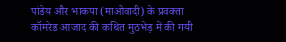पांडेय और भाकपा (माओवादी) के प्रवक्ता कॉमरेड आजाद की कथित मुठभेड़ में की गयी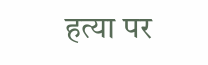हत्या पर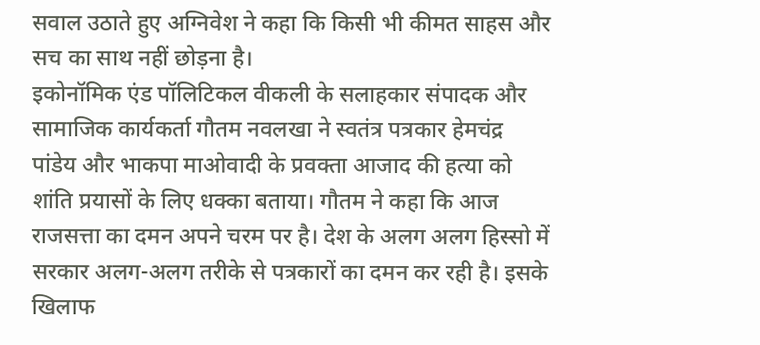सवाल उठाते हुए अग्निवेश ने कहा कि किसी भी कीमत साहस और सच का साथ नहीं छोड़ना है।
इकोनॉमिक एंड पॉलिटिकल वीकली के सलाहकार संपादक और सामाजिक कार्यकर्ता गौतम नवलखा ने स्वतंत्र पत्रकार हेमचंद्र पांडेय और भाकपा माओवादी के प्रवक्ता आजाद की हत्या को शांति प्रयासों के लिए धक्का बताया। गौतम ने कहा कि आज राजसत्ता का दमन अपने चरम पर है। देश के अलग अलग हिस्सो में सरकार अलग-अलग तरीके से पत्रकारों का दमन कर रही है। इसके खिलाफ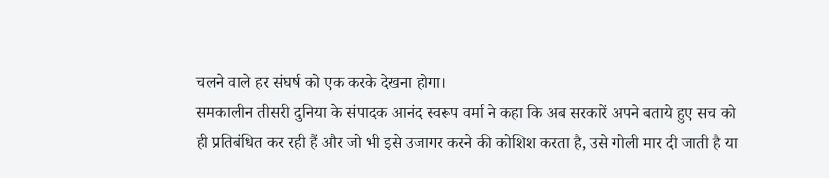चलने वाले हर संघर्ष को एक करके देखना होगा।
समकालीन तीसरी दुनिया के संपादक आनंद स्वरूप वर्मा ने कहा कि अब सरकारें अपने बताये हुए सच को ही प्रतिबंधित कर रही हैं और जो भी इसे उजागर करने की कोशिश करता है, उसे गोली मार दी जाती है या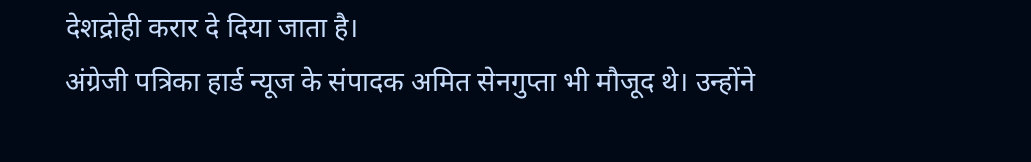देशद्रोही करार दे दिया जाता है।
अंग्रेजी पत्रिका हार्ड न्यूज के संपादक अमित सेनगुप्ता भी मौजूद थे। उन्होंने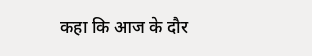कहा कि आज के दौर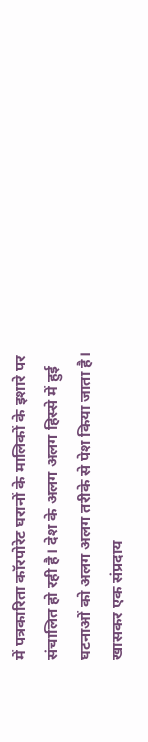में पत्रकारिता कॉरपोरेट घरानों के मालिकों के इशारे पर संचालित हो रही है। देश के अलग अलग हिस्से में हुई घटनाओं को अलग अलग तरीके से पेश किया जाता है। खासकर एक संप्रदाय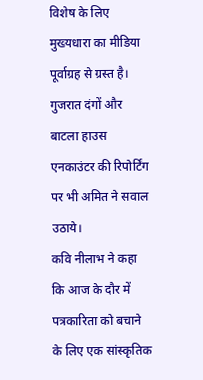विशेष के लिए मुख्यधारा का मीडिया पूर्वाग्रह से ग्रस्त है। गुजरात दंगों और बाटला हाउस एनकाउंटर की रिपोर्टिंग पर भी अमित ने सवाल उठाये।
कवि नीलाभ ने कहा कि आज के दौर में पत्रकारिता को बचाने के लिए एक सांस्कृतिक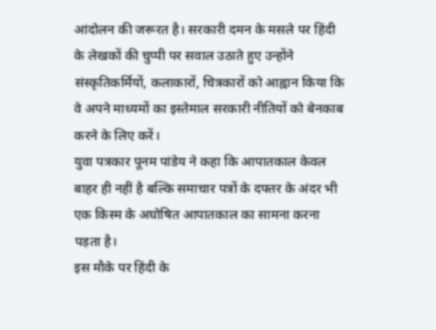आंदोलन की जरूरत है। सरकारी दमन के मसले पर हिंदी के लेखकों की चुप्पी पर सवाल उठाते हुए उन्होंने संस्कृतिकर्मियों, कलाकारों, चित्रकारों को आह्वान किया कि वे अपने माध्यमों का इस्तेमाल सरकारी नीतियों को बेनकाब करने के लिए करें।
युवा पत्रकार पूनम पांडेय ने कहा कि आपातकाल केवल बाहर ही नहीं है बल्कि समाचार पत्रों के दफ्तर के अंदर भी एक किस्म के अघोषित आपातकाल का सामना करना पड़ता है।
इस मौके पर हिंदी के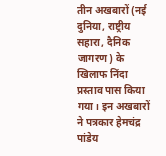तीन अखबारों (नई दुनिया, राष्ट्रीय सहारा, दैनिक जागरण) के खिलाफ निंदा प्रस्ताव पास किया गया। इन अखबारों ने पत्रकार हेमचंद्र पांडेय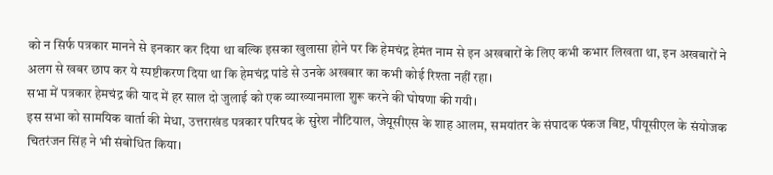को न सिर्फ पत्रकार मानने से इनकार कर दिया था बल्कि इसका खुलासा होने पर कि हेमचंद्र हेमंत नाम से इन अखबारों के लिए कभी कभार लिखता था, इन अखबारों ने अलग से खबर छाप कर ये स्पष्टीकरण दिया था कि हेमचंद्र पांडे से उनके अखबार का कभी कोई रिश्ता नहीं रहा।
सभा में पत्रकार हेमचंद्र की याद में हर साल दो जुलाई को एक व्याख्यानमाला शुरू करने की घोषणा की गयी।
इस सभा को सामयिक वार्ता की मेधा, उत्तराखंड पत्रकार परिषद के सुरेश नौटियाल, जेयूसीएस के शाह आलम, समयांतर के संपादक पंकज बिष्ट, पीयूसीएल के संयोजक चितरंजन सिंह ने भी संबोधित किया।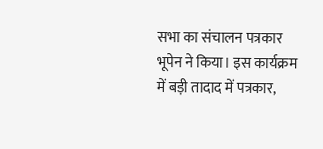सभा का संचालन पत्रकार भूपेन ने किया। इस कार्यक्रम में बड़ी तादाद में पत्रकार,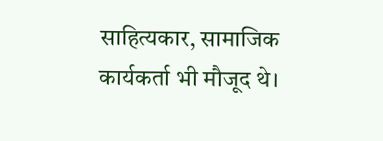साहित्यकार, सामाजिक कार्यकर्ता भी मौजूद थे।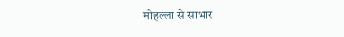मोहल्ला से साभार